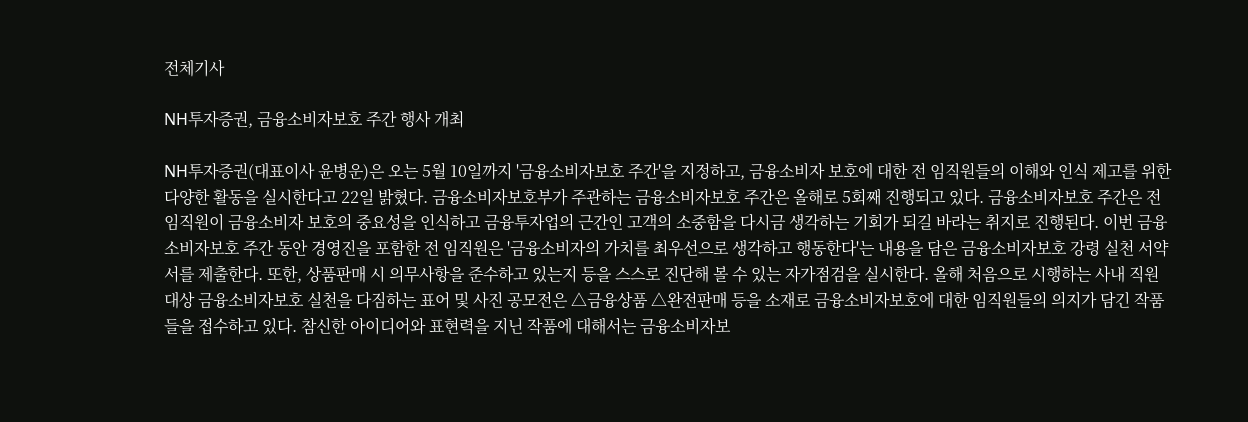전체기사

NH투자증권, 금융소비자보호 주간 행사 개최

NH투자증권(대표이사 윤병운)은 오는 5월 10일까지 '금융소비자보호 주간'을 지정하고, 금융소비자 보호에 대한 전 임직원들의 이해와 인식 제고를 위한 다양한 활동을 실시한다고 22일 밝혔다. 금융소비자보호부가 주관하는 금융소비자보호 주간은 올해로 5회째 진행되고 있다. 금융소비자보호 주간은 전 임직원이 금융소비자 보호의 중요성을 인식하고 금융투자업의 근간인 고객의 소중함을 다시금 생각하는 기회가 되길 바라는 취지로 진행된다. 이번 금융소비자보호 주간 동안 경영진을 포함한 전 임직원은 '금융소비자의 가치를 최우선으로 생각하고 행동한다'는 내용을 담은 금융소비자보호 강령 실천 서약서를 제출한다. 또한, 상품판매 시 의무사항을 준수하고 있는지 등을 스스로 진단해 볼 수 있는 자가점검을 실시한다. 올해 처음으로 시행하는 사내 직원 대상 금융소비자보호 실천을 다짐하는 표어 및 사진 공모전은 △금융상품 △완전판매 등을 소재로 금융소비자보호에 대한 임직원들의 의지가 담긴 작품들을 접수하고 있다. 참신한 아이디어와 표현력을 지닌 작품에 대해서는 금융소비자보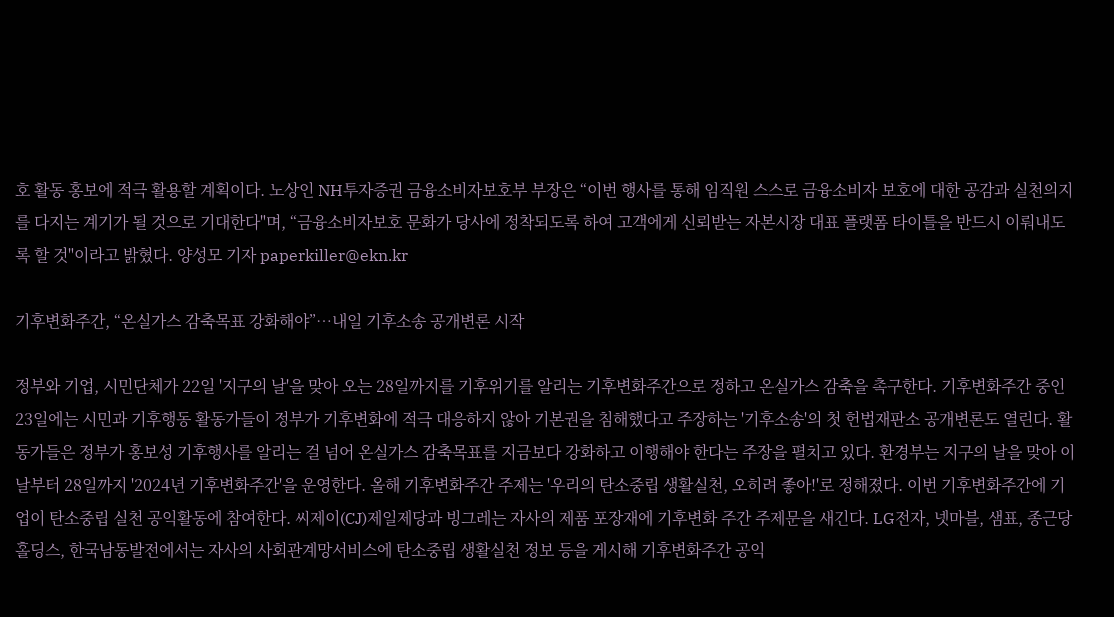호 활동 홍보에 적극 활용할 계획이다. 노상인 NH투자증권 금융소비자보호부 부장은 “이번 행사를 통해 임직원 스스로 금융소비자 보호에 대한 공감과 실천의지를 다지는 계기가 될 것으로 기대한다"며, “금융소비자보호 문화가 당사에 정착되도록 하여 고객에게 신뢰받는 자본시장 대표 플랫폼 타이틀을 반드시 이뤄내도록 할 것"이라고 밝혔다. 양성모 기자 paperkiller@ekn.kr

기후변화주간, “온실가스 감축목표 강화해야”…내일 기후소송 공개변론 시작

정부와 기업, 시민단체가 22일 '지구의 날'을 맞아 오는 28일까지를 기후위기를 알리는 기후변화주간으로 정하고 온실가스 감축을 촉구한다. 기후변화주간 중인 23일에는 시민과 기후행동 활동가들이 정부가 기후변화에 적극 대응하지 않아 기본권을 침해했다고 주장하는 '기후소송'의 첫 헌법재판소 공개변론도 열린다. 활동가들은 정부가 홍보성 기후행사를 알리는 걸 넘어 온실가스 감축목표를 지금보다 강화하고 이행해야 한다는 주장을 펼치고 있다. 환경부는 지구의 날을 맞아 이날부터 28일까지 '2024년 기후변화주간'을 운영한다. 올해 기후변화주간 주제는 '우리의 탄소중립 생활실천, 오히려 좋아!'로 정해졌다. 이번 기후변화주간에 기업이 탄소중립 실천 공익활동에 참여한다. 씨제이(CJ)제일제당과 빙그레는 자사의 제품 포장재에 기후변화 주간 주제문을 새긴다. LG전자, 넷마블, 샘표, 종근당홀딩스, 한국남동발전에서는 자사의 사회관계망서비스에 탄소중립 생활실천 정보 등을 게시해 기후변화주간 공익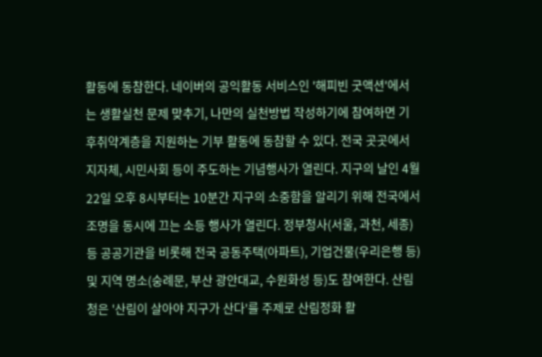활동에 동참한다. 네이버의 공익활동 서비스인 '해피빈 굿액션'에서는 생활실천 문제 맞추기, 나만의 실천방법 작성하기에 참여하면 기후취약계층을 지원하는 기부 활동에 동참할 수 있다. 전국 곳곳에서 지자체, 시민사회 등이 주도하는 기념행사가 열린다. 지구의 날인 4월 22일 오후 8시부터는 10분간 지구의 소중함을 알리기 위해 전국에서 조명을 동시에 끄는 소등 행사가 열린다. 정부청사(서울, 과천, 세종) 등 공공기관을 비롯해 전국 공동주택(아파트), 기업건물(우리은행 등) 및 지역 명소(숭례문, 부산 광안대교, 수원화성 등)도 참여한다. 산림청은 '산림이 살아야 지구가 산다'를 주제로 산림정화 활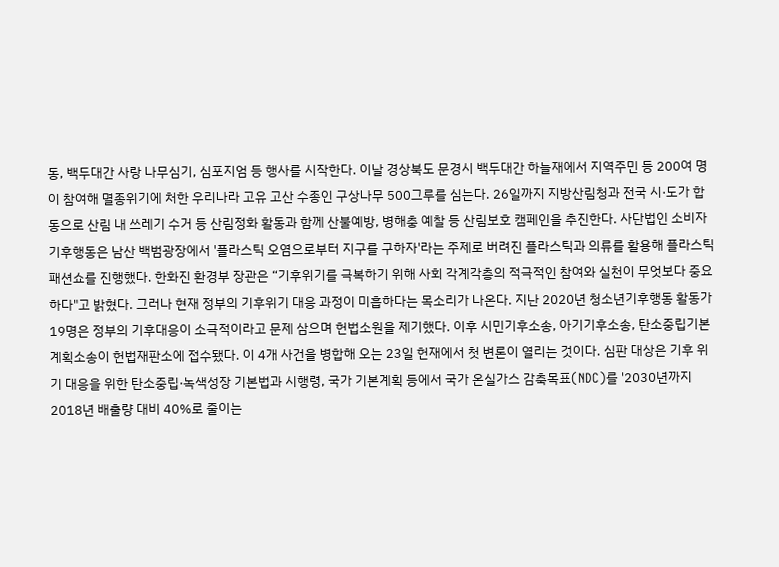동, 백두대간 사랑 나무심기, 심포지엄 등 행사를 시작한다. 이날 경상북도 문경시 백두대간 하늘재에서 지역주민 등 200여 명이 참여해 멸종위기에 처한 우리나라 고유 고산 수종인 구상나무 500그루를 심는다. 26일까지 지방산림청과 전국 시·도가 합동으로 산림 내 쓰레기 수거 등 산림정화 활동과 함께 산불예방, 병해충 예찰 등 산림보호 캠페인을 추진한다. 사단법인 소비자기후행동은 남산 백범광장에서 '플라스틱 오염으로부터 지구를 구하자'라는 주제로 버려진 플라스틱과 의류를 활용해 플라스틱 패션쇼를 진행했다. 한화진 환경부 장관은 “기후위기를 극복하기 위해 사회 각계각층의 적극적인 참여와 실천이 무엇보다 중요하다"고 밝혔다. 그러나 현재 정부의 기후위기 대응 과정이 미흡하다는 목소리가 나온다. 지난 2020년 청소년기후행동 활동가 19명은 정부의 기후대응이 소극적이라고 문제 삼으며 헌법소원을 제기했다. 이후 시민기후소송, 아기기후소송, 탄소중립기본계획소송이 헌법재판소에 접수됐다. 이 4개 사건을 병합해 오는 23일 헌재에서 첫 변론이 열리는 것이다. 심판 대상은 기후 위기 대응을 위한 탄소중립·녹색성장 기본법과 시행령, 국가 기본계획 등에서 국가 온실가스 감축목표(NDC)를 '2030년까지 2018년 배출량 대비 40%로 줄이는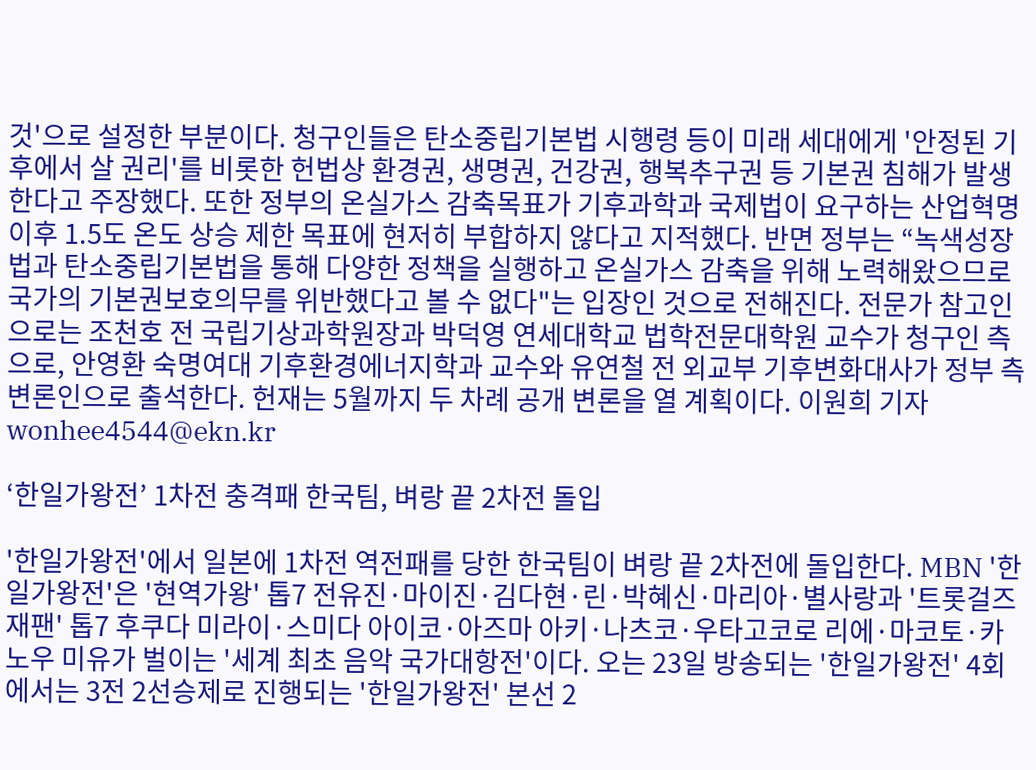것'으로 설정한 부분이다. 청구인들은 탄소중립기본법 시행령 등이 미래 세대에게 '안정된 기후에서 살 권리'를 비롯한 헌법상 환경권, 생명권, 건강권, 행복추구권 등 기본권 침해가 발생한다고 주장했다. 또한 정부의 온실가스 감축목표가 기후과학과 국제법이 요구하는 산업혁명 이후 1.5도 온도 상승 제한 목표에 현저히 부합하지 않다고 지적했다. 반면 정부는 “녹색성장법과 탄소중립기본법을 통해 다양한 정책을 실행하고 온실가스 감축을 위해 노력해왔으므로 국가의 기본권보호의무를 위반했다고 볼 수 없다"는 입장인 것으로 전해진다. 전문가 참고인으로는 조천호 전 국립기상과학원장과 박덕영 연세대학교 법학전문대학원 교수가 청구인 측으로, 안영환 숙명여대 기후환경에너지학과 교수와 유연철 전 외교부 기후변화대사가 정부 측 변론인으로 출석한다. 헌재는 5월까지 두 차례 공개 변론을 열 계획이다. 이원희 기자 wonhee4544@ekn.kr

‘한일가왕전’ 1차전 충격패 한국팀, 벼랑 끝 2차전 돌입

'한일가왕전'에서 일본에 1차전 역전패를 당한 한국팀이 벼랑 끝 2차전에 돌입한다. MBN '한일가왕전'은 '현역가왕' 톱7 전유진·마이진·김다현·린·박혜신·마리아·별사랑과 '트롯걸즈재팬' 톱7 후쿠다 미라이·스미다 아이코·아즈마 아키·나츠코·우타고코로 리에·마코토·카노우 미유가 벌이는 '세계 최초 음악 국가대항전'이다. 오는 23일 방송되는 '한일가왕전' 4회에서는 3전 2선승제로 진행되는 '한일가왕전' 본선 2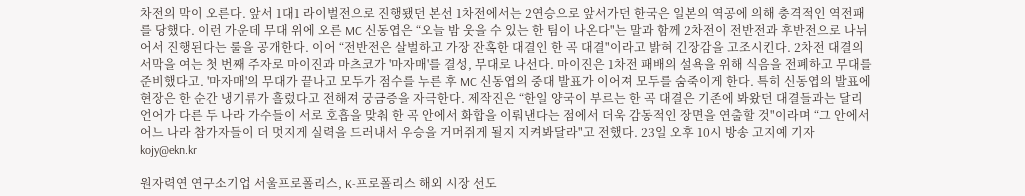차전의 막이 오른다. 앞서 1대1 라이벌전으로 진행됐던 본선 1차전에서는 2연승으로 앞서가던 한국은 일본의 역공에 의해 충격적인 역전패를 당했다. 이런 가운데 무대 위에 오른 MC 신동엽은 “오늘 밤 웃을 수 있는 한 팀이 나온다"는 말과 함께 2차전이 전반전과 후반전으로 나뉘어서 진행된다는 룰을 공개한다. 이어 “전반전은 살벌하고 가장 잔혹한 대결인 한 곡 대결"이라고 밝혀 긴장감을 고조시킨다. 2차전 대결의 서막을 여는 첫 번째 주자로 마이진과 마츠코가 '마자매'를 결성, 무대로 나선다. 마이진은 1차전 패배의 설욕을 위해 식음을 전폐하고 무대를 준비했다고. '마자매'의 무대가 끝나고 모두가 점수를 누른 후 MC 신동엽의 중대 발표가 이어져 모두를 숨죽이게 한다. 특히 신동엽의 발표에 현장은 한 순간 냉기류가 흘렀다고 전해져 궁금증을 자극한다. 제작진은 “한일 양국이 부르는 한 곡 대결은 기존에 봐왔던 대결들과는 달리 언어가 다른 두 나라 가수들이 서로 호흡을 맞춰 한 곡 안에서 화합을 이뤄낸다는 점에서 더욱 감동적인 장면을 연출할 것"이라며 “그 안에서 어느 나라 참가자들이 더 멋지게 실력을 드러내서 우승을 거머쥐게 될지 지켜봐달라"고 전했다. 23일 오후 10시 방송 고지예 기자 kojy@ekn.kr

원자력연 연구소기업 서울프로폴리스, K-프로폴리스 해외 시장 선도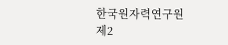한국원자력연구원 제2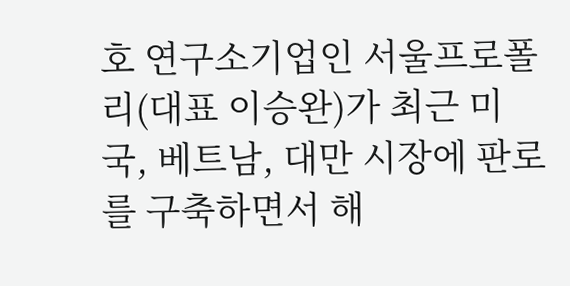호 연구소기업인 서울프로폴리(대표 이승완)가 최근 미국, 베트남, 대만 시장에 판로를 구축하면서 해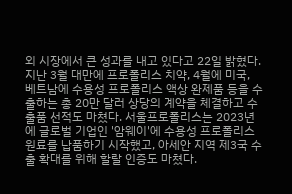외 시장에서 큰 성과를 내고 있다고 22일 밝혔다. 지난 3월 대만에 프로폴리스 치약, 4월에 미국, 베트남에 수용성 프로폴리스 액상 완제품 등을 수출하는 총 20만 달러 상당의 계약을 체결하고 수출품 선적도 마쳤다. 서울프로폴리스는 2023년에 글로벌 기업인 '암웨이'에 수용성 프로폴리스 원료를 납품하기 시작했고, 아세안 지역 제3국 수출 확대를 위해 할랄 인증도 마쳤다.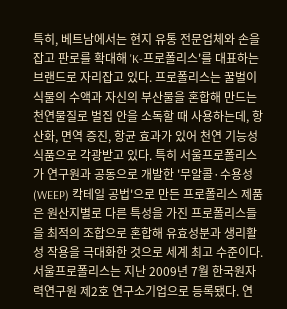특히, 베트남에서는 현지 유통 전문업체와 손을 잡고 판로를 확대해 'K-프로폴리스'를 대표하는 브랜드로 자리잡고 있다. 프로폴리스는 꿀벌이 식물의 수액과 자신의 부산물을 혼합해 만드는 천연물질로 벌집 안을 소독할 때 사용하는데, 항산화, 면역 증진, 항균 효과가 있어 천연 기능성 식품으로 각광받고 있다. 특히 서울프로폴리스가 연구원과 공동으로 개발한 '무알콜·수용성(WEEP) 칵테일 공법'으로 만든 프로폴리스 제품은 원산지별로 다른 특성을 가진 프로폴리스들을 최적의 조합으로 혼합해 유효성분과 생리활성 작용을 극대화한 것으로 세계 최고 수준이다. 서울프로폴리스는 지난 2009년 7월 한국원자력연구원 제2호 연구소기업으로 등록됐다. 연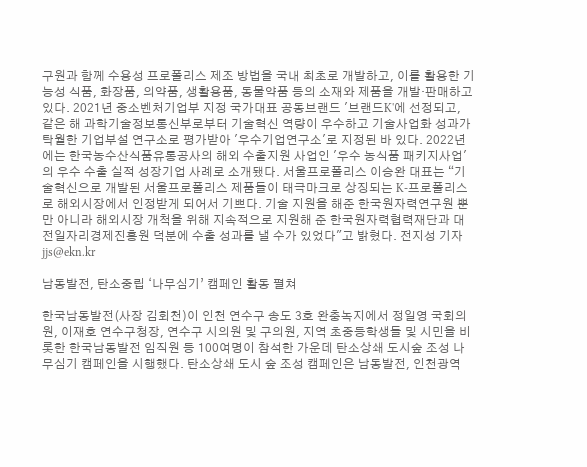구원과 함께 수용성 프로폴리스 제조 방법을 국내 최초로 개발하고, 이를 활용한 기능성 식품, 화장품, 의약품, 생활용품, 동물약품 등의 소재와 제품을 개발·판매하고 있다. 2021년 중소벤처기업부 지정 국가대표 공동브랜드 '브랜드K'에 선정되고, 같은 해 과학기술정보통신부로부터 기술혁신 역량이 우수하고 기술사업화 성과가 탁월한 기업부설 연구소로 평가받아 '우수기업연구소'로 지정된 바 있다. 2022년에는 한국농수산식품유통공사의 해외 수출지원 사업인 '우수 농식품 패키지사업'의 우수 수출 실적 성장기업 사례로 소개됐다. 서울프로폴리스 이승완 대표는 “기술혁신으로 개발된 서울프로폴리스 제품들이 태극마크로 상징되는 K-프로폴리스로 해외시장에서 인정받게 되어서 기쁘다. 기술 지원을 해준 한국원자력연구원 뿐만 아니라 해외시장 개척을 위해 지속적으로 지원해 준 한국원자력협력재단과 대전일자리경제진흥원 덕분에 수출 성과를 낼 수가 있었다"고 밝혔다. 전지성 기자 jjs@ekn.kr

남동발전, 탄소중립 ‘나무심기’ 캠페인 활동 펼쳐

한국남동발전(사장 김회천)이 인천 연수구 송도 3호 완충녹지에서 정일영 국회의원, 이재호 연수구청장, 연수구 시의원 및 구의원, 지역 초중등학생들 및 시민을 비롯한 한국남동발전 임직원 등 100여명이 참석한 가운데 탄소상쇄 도시숲 조성 나무심기 캠페인을 시행했다. 탄소상쇄 도시 숲 조성 캠페인은 남동발전, 인천광역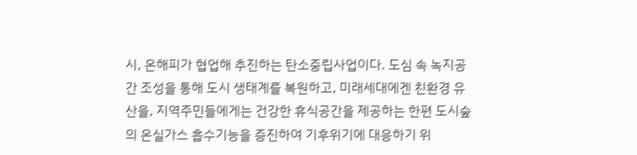시, 온해피가 협업해 추진하는 탄소중립사업이다. 도심 속 녹지공간 조성을 통해 도시 생태계를 복원하고, 미래세대에겐 친환경 유산을, 지역주민들에게는 건강한 휴식공간을 제공하는 한편 도시숲의 온실가스 흡수기능을 증진하여 기후위기에 대응하기 위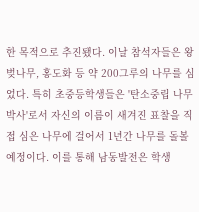한 목적으로 추진됐다. 이날 참석자들은 왕벚나무, 홍도화 등 약 200그루의 나무를 심었다. 특히 초중등학생들은 '탄소중립 나무 박사'로서 자신의 이름이 새겨진 표찰을 직접 심은 나무에 걸어서 1년간 나무를 돌볼 예정이다. 이를 통해 남동발전은 학생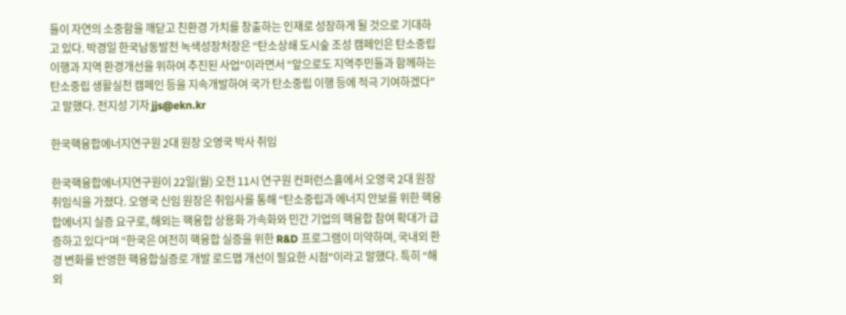들이 자연의 소중함을 깨닫고 친환경 가치를 창출하는 인재로 성장하게 될 것으로 기대하고 있다. 박경일 한국남동발전 녹색성장처장은 “탄소상쇄 도시숲 조성 캠페인은 탄소중립 이행과 지역 환경개선을 위하여 추진된 사업"이라면서 “앞으로도 지역주민들과 함께하는 탄소중립 생활실천 캠페인 등을 지속개발하여 국가 탄소중립 이행 등에 적극 기여하겠다"고 말했다. 전지성 기자 jjs@ekn.kr

한국핵융합에너지연구원 2대 원장 오영국 박사 취임

한국핵융합에너지연구원이 22일(월) 오전 11시 연구원 컨퍼런스홀에서 오영국 2대 원장 취임식을 가졌다. 오영국 신임 원장은 취임사를 통해 “탄소중립과 에너지 안보를 위한 핵융합에너지 실증 요구로, 해외는 핵융합 상용화 가속화와 민간 기업의 핵융합 참여 확대가 급증하고 있다"며 “한국은 여전히 핵융합 실증을 위한 R&D 프로그램이 미약하며, 국내외 환경 변화를 반영한 핵융합실증로 개발 로드맵 개선이 필요한 시점"이라고 말했다. 특히 “해외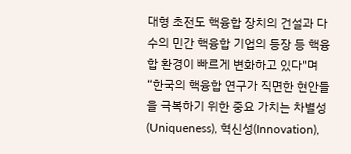대형 초전도 핵융합 장치의 건설과 다수의 민간 핵융합 기업의 등장 등 핵융합 환경이 빠르게 변화하고 있다"며 “한국의 핵융합 연구가 직면한 현안들을 극복하기 위한 중요 가치는 차별성(Uniqueness), 혁신성(Innovation),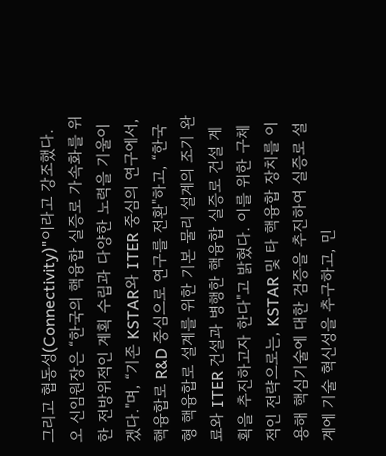그리고 협동성(Connectivity)"이라고 강조했다. 오 신임원장은 “한국의 핵융합 실증로 가속화를 위한 전방위적인 계획 수립과 다양한 노력을 기울이겠다."며, “기존 KSTAR와 ITER 중심의 연구에서, 핵융합로 R&D 중심으로 연구를 전환"하고, “한국형 핵융합로 설계를 위한 기본 물리 설계의 조기 완료와 ITER 건설과 병행한 핵융합 실증로 건설 계획을 추진하고자 한다"고 밝혔다. 이를 위한 구체적인 전략으로는, KSTAR 및 타 핵융합 장치를 이용해 핵심기술에 대한 검증을 추진하여 실증로 설계에 기술 혁신성을 추구하고, 민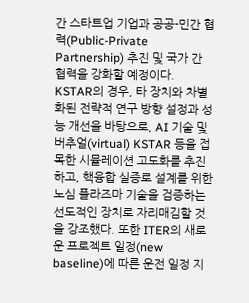간 스타트업 기업과 공공-민간 협력(Public-Private Partnership) 추진 및 국가 간 협력을 강화할 예정이다. KSTAR의 경우, 타 장치와 차별화된 전략적 연구 방향 설정과 성능 개선을 바탕으로, AI 기술 및 버추얼(virtual) KSTAR 등을 접목한 시뮬레이션 고도화를 추진하고, 핵융합 실증로 설계를 위한 노심 플라즈마 기술을 검증하는 선도적인 장치로 자리매김할 것을 강조했다. 또한 ITER의 새로운 프로젝트 일정(new baseline)에 따른 운전 일정 지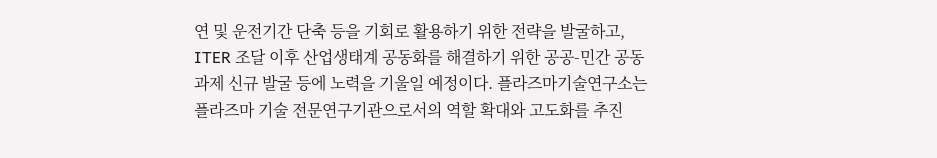연 및 운전기간 단축 등을 기회로 활용하기 위한 전략을 발굴하고, ITER 조달 이후 산업생태계 공동화를 해결하기 위한 공공-민간 공동 과제 신규 발굴 등에 노력을 기울일 예정이다. 플라즈마기술연구소는 플라즈마 기술 전문연구기관으로서의 역할 확대와 고도화를 추진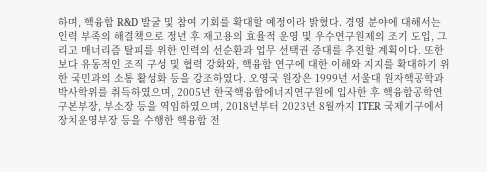하며, 핵융합 R&D 발굴 및 참여 기회를 확대할 예정이라 밝혔다. 경영 분야에 대해서는 인력 부족의 해결책으로 정년 후 재고용의 효율적 운영 및 우수연구원제의 조기 도입, 그리고 매너리즘 탈피를 위한 인력의 선순환과 업무 선택권 증대를 추진할 계획이다. 또한 보다 유동적인 조직 구성 및 협력 강화와, 핵융합 연구에 대한 이해와 지지를 확대하기 위한 국민과의 소통 활성화 등을 강조하였다. 오영국 원장은 1999년 서울대 원자핵공학과 박사학위를 취득하였으며, 2005년 한국핵융합에너지연구원에 입사한 후 핵융합공학연구본부장, 부소장 등을 역임하였으며, 2018년부터 2023년 8월까지 ITER 국제기구에서 장치운영부장 등을 수행한 핵융합 전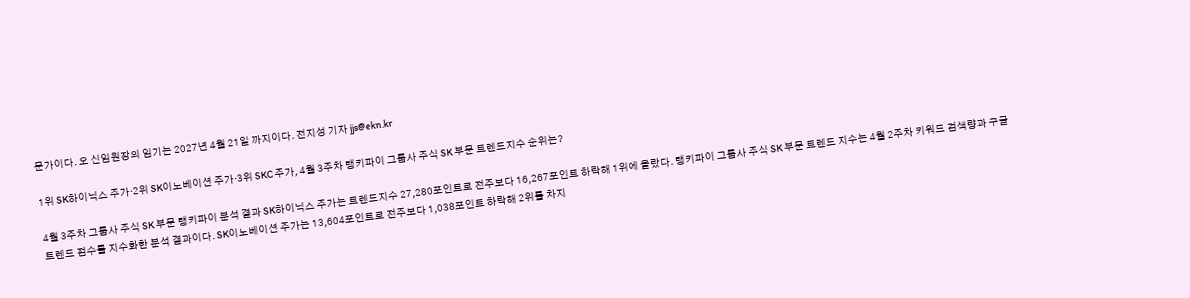문가이다. 오 신임원장의 임기는 2027년 4월 21일 까지이다. 전지성 기자 jjs@ekn.kr

1위 SK하이닉스 주가·2위 SK이노베이션 주가·3위 SKC 주가, 4월 3주차 랭키파이 그룹사 주식 SK 부문 트렌드지수 순위는?

4월 3주차 그룹사 주식 SK 부문 랭키파이 분석 결과 SK하이닉스 주가는 트렌드지수 27,280포인트로 전주보다 16,267포인트 하락해 1위에 올랐다. 랭키파이 그룹사 주식 SK 부문 트렌드 지수는 4월 2주차 키워드 검색량과 구글트렌드 점수를 지수화한 분석 결과이다. SK이노베이션 주가는 13,604포인트로 전주보다 1,038포인트 하락해 2위를 차지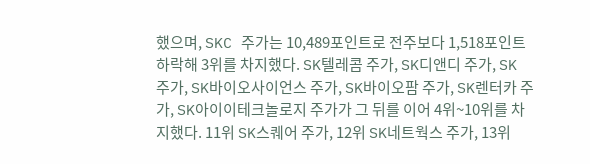했으며, SKC 주가는 10,489포인트로 전주보다 1,518포인트 하락해 3위를 차지했다. SK텔레콤 주가, SK디앤디 주가, SK 주가, SK바이오사이언스 주가, SK바이오팜 주가, SK렌터카 주가, SK아이이테크놀로지 주가가 그 뒤를 이어 4위~10위를 차지했다. 11위 SK스퀘어 주가, 12위 SK네트웍스 주가, 13위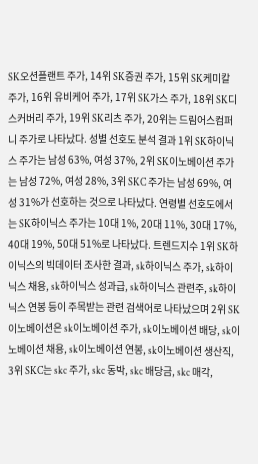SK오션플랜트 주가, 14위 SK증권 주가, 15위 SK케미칼 주가, 16위 유비케어 주가, 17위 SK가스 주가, 18위 SK디스커버리 주가, 19위 SK리츠 주가, 20위는 드림어스컴퍼니 주가로 나타났다. 성별 선호도 분석 결과 1위 SK하이닉스 주가는 남성 63%, 여성 37%, 2위 SK이노베이션 주가는 남성 72%, 여성 28%, 3위 SKC 주가는 남성 69%, 여성 31%가 선호하는 것으로 나타났다. 연령별 선호도에서는 SK하이닉스 주가는 10대 1%, 20대 11%, 30대 17%, 40대 19%, 50대 51%로 나타났다. 트렌드지수 1위 SK하이닉스의 빅데이터 조사한 결과, sk하이닉스 주가, sk하이닉스 채용, sk하이닉스 성과급, sk하이닉스 관련주, sk하이닉스 연봉 등이 주목받는 관련 검색어로 나타났으며 2위 SK이노베이션은 sk이노베이션 주가, sk이노베이션 배당, sk이노베이션 채용, sk이노베이션 연봉, sk이노베이션 생산직, 3위 SKC는 skc 주가, skc 동박, skc 배당금, skc 매각,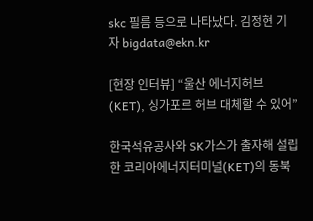skc 필름 등으로 나타났다. 김정현 기자 bigdata@ekn.kr

[현장 인터뷰] “울산 에너지허브(KET), 싱가포르 허브 대체할 수 있어”

한국석유공사와 SK가스가 출자해 설립한 코리아에너지터미널(KET)의 동북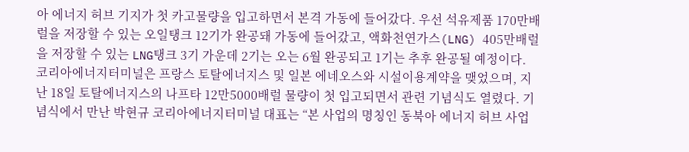아 에너지 허브 기지가 첫 카고물량을 입고하면서 본격 가동에 들어갔다. 우선 석유제품 170만배럴을 저장할 수 있는 오일탱크 12기가 완공돼 가동에 들어갔고, 액화천연가스(LNG) 405만배럴을 저장할 수 있는 LNG탱크 3기 가운데 2기는 오는 6월 완공되고 1기는 추후 완공될 예정이다. 코리아에너지터미널은 프랑스 토탈에너지스 및 일본 에네오스와 시설이용계약을 맺었으며, 지난 18일 토탈에너지스의 나프타 12만5000배럴 물량이 첫 입고되면서 관련 기념식도 열렸다. 기념식에서 만난 박현규 코리아에너지터미널 대표는 “본 사업의 명칭인 동북아 에너지 허브 사업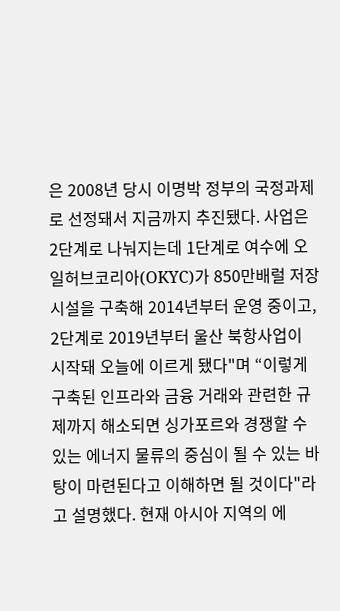은 2008년 당시 이명박 정부의 국정과제로 선정돼서 지금까지 추진됐다. 사업은 2단계로 나눠지는데 1단계로 여수에 오일허브코리아(OKYC)가 850만배럴 저장시설을 구축해 2014년부터 운영 중이고, 2단계로 2019년부터 울산 북항사업이 시작돼 오늘에 이르게 됐다"며 “이렇게 구축된 인프라와 금융 거래와 관련한 규제까지 해소되면 싱가포르와 경쟁할 수 있는 에너지 물류의 중심이 될 수 있는 바탕이 마련된다고 이해하면 될 것이다"라고 설명했다. 현재 아시아 지역의 에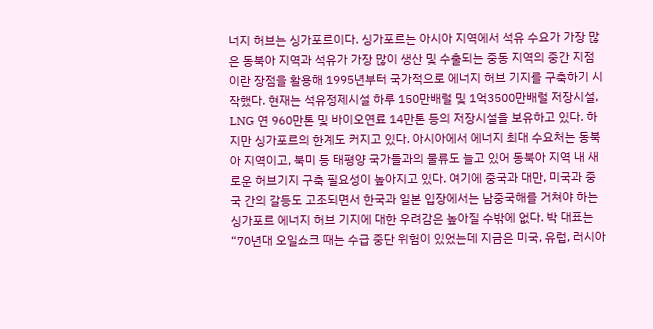너지 허브는 싱가포르이다. 싱가포르는 아시아 지역에서 석유 수요가 가장 많은 동북아 지역과 석유가 가장 많이 생산 및 수출되는 중동 지역의 중간 지점이란 장점을 활용해 1995년부터 국가적으로 에너지 허브 기지를 구축하기 시작했다. 현재는 석유정제시설 하루 150만배럴 및 1억3500만배럴 저장시설, LNG 연 960만톤 및 바이오연료 14만톤 등의 저장시설을 보유하고 있다. 하지만 싱가포르의 한계도 커지고 있다. 아시아에서 에너지 최대 수요처는 동북아 지역이고, 북미 등 태평양 국가들과의 물류도 늘고 있어 동북아 지역 내 새로운 허브기지 구축 필요성이 높아지고 있다. 여기에 중국과 대만, 미국과 중국 간의 갈등도 고조되면서 한국과 일본 입장에서는 남중국해를 거쳐야 하는 싱가포르 에너지 허브 기지에 대한 우려감은 높아질 수밖에 없다. 박 대표는 “70년대 오일쇼크 때는 수급 중단 위험이 있었는데 지금은 미국, 유럽, 러시아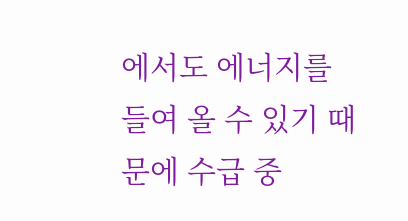에서도 에너지를 들여 올 수 있기 때문에 수급 중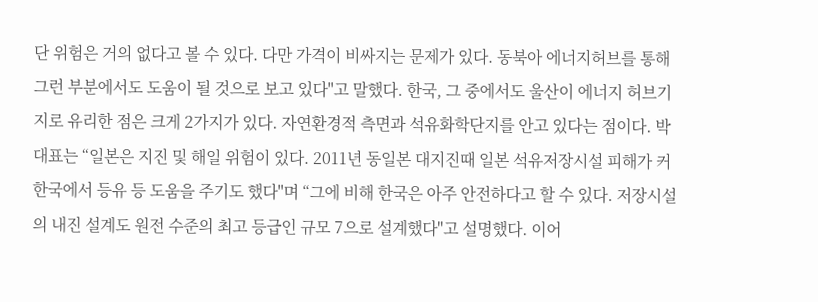단 위험은 거의 없다고 볼 수 있다. 다만 가격이 비싸지는 문제가 있다. 동북아 에너지허브를 통해 그런 부분에서도 도움이 될 것으로 보고 있다"고 말했다. 한국, 그 중에서도 울산이 에너지 허브기지로 유리한 점은 크게 2가지가 있다. 자연환경적 측면과 석유화학단지를 안고 있다는 점이다. 박 대표는 “일본은 지진 및 해일 위험이 있다. 2011년 동일본 대지진때 일본 석유저장시설 피해가 커 한국에서 등유 등 도움을 주기도 했다"며 “그에 비해 한국은 아주 안전하다고 할 수 있다. 저장시설의 내진 설계도 원전 수준의 최고 등급인 규모 7으로 설계했다"고 설명했다. 이어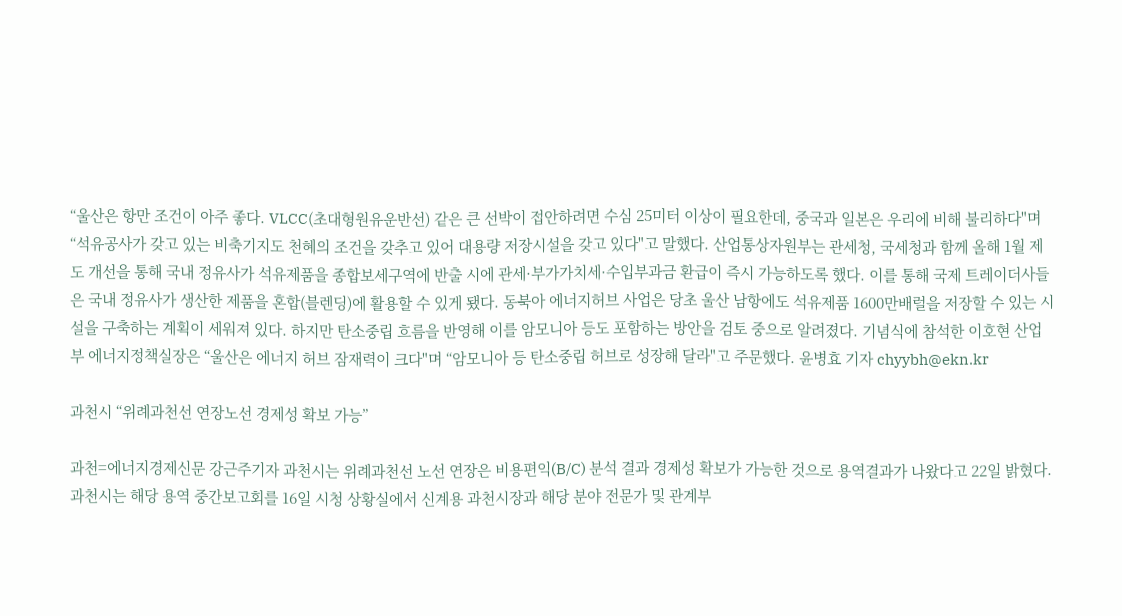“울산은 항만 조건이 아주 좋다. VLCC(초대형원유운반선) 같은 큰 선박이 접안하려면 수심 25미터 이상이 필요한데, 중국과 일본은 우리에 비해 불리하다"며 “석유공사가 갖고 있는 비축기지도 천혜의 조건을 갖추고 있어 대용량 저장시설을 갖고 있다"고 말했다. 산업통상자원부는 관세청, 국세청과 함께 올해 1월 제도 개선을 통해 국내 정유사가 석유제품을 종합보세구역에 반출 시에 관세·부가가치세·수입부과금 환급이 즉시 가능하도록 했다. 이를 통해 국제 트레이더사들은 국내 정유사가 생산한 제품을 혼합(블렌딩)에 활용할 수 있게 됐다. 동북아 에너지허브 사업은 당초 울산 남항에도 석유제품 1600만배럴을 저장할 수 있는 시설을 구축하는 계획이 세워져 있다. 하지만 탄소중립 흐름을 반영해 이를 암모니아 등도 포함하는 방안을 검토 중으로 알려졌다. 기념식에 참석한 이호현 산업부 에너지정책실장은 “울산은 에너지 허브 잠재력이 크다"며 “암모니아 등 탄소중립 허브로 성장해 달라"고 주문했다. 윤병효 기자 chyybh@ekn.kr

과천시 “위례과천선 연장노선 경제성 확보 가능”

과천=에너지경제신문 강근주기자 과천시는 위례과천선 노선 연장은 비용편익(B/C) 분석 결과 경제성 확보가 가능한 것으로 용역결과가 나왔다고 22일 밝혔다. 과천시는 해당 용역 중간보고회를 16일 시청 상황실에서 신계용 과천시장과 해당 분야 전문가 및 관계부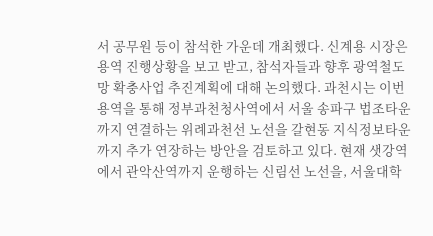서 공무원 등이 참석한 가운데 개최했다. 신계용 시장은 용역 진행상황을 보고 받고, 참석자들과 향후 광역철도망 확충사업 추진계획에 대해 논의했다. 과천시는 이번 용역을 통해 정부과천청사역에서 서울 송파구 법조타운까지 연결하는 위례과천선 노선을 갈현동 지식정보타운까지 추가 연장하는 방안을 검토하고 있다. 현재 샛강역에서 관악산역까지 운행하는 신림선 노선을, 서울대학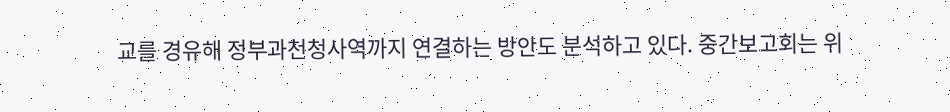교를 경유해 정부과천청사역까지 연결하는 방안도 분석하고 있다. 중간보고회는 위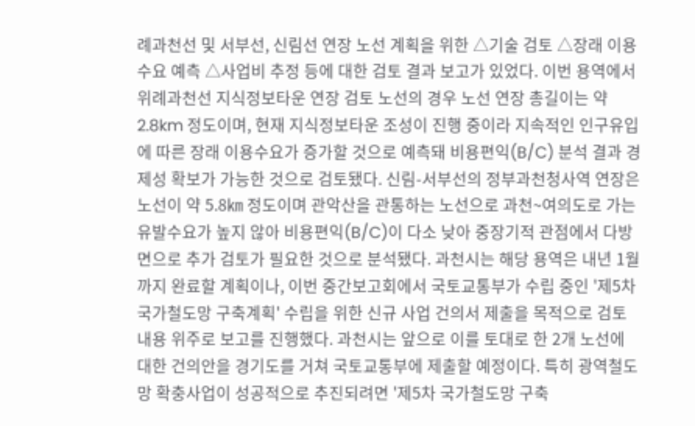례과천선 및 서부선, 신림선 연장 노선 계획을 위한 △기술 검토 △장래 이용수요 예측 △사업비 추정 등에 대한 검토 결과 보고가 있었다. 이번 용역에서 위례과천선 지식정보타운 연장 검토 노선의 경우 노선 연장 총길이는 약 2.8km 정도이며, 현재 지식정보타운 조성이 진행 중이라 지속적인 인구유입에 따른 장래 이용수요가 증가할 것으로 예측돼 비용편익(B/C) 분석 결과 경제성 확보가 가능한 것으로 검토됐다. 신림-서부선의 정부과천청사역 연장은 노선이 약 5.8㎞ 정도이며 관악산을 관통하는 노선으로 과천~여의도로 가는 유발수요가 높지 않아 비용편익(B/C)이 다소 낮아 중장기적 관점에서 다방면으로 추가 검토가 필요한 것으로 분석됐다. 과천시는 해당 용역은 내년 1월까지 완료할 계획이나, 이번 중간보고회에서 국토교통부가 수립 중인 '제5차 국가철도망 구축계획' 수립을 위한 신규 사업 건의서 제출을 목적으로 검토 내용 위주로 보고를 진행했다. 과천시는 앞으로 이를 토대로 한 2개 노선에 대한 건의안을 경기도를 거쳐 국토교통부에 제출할 예정이다. 특히 광역철도망 확충사업이 성공적으로 추진되려면 '제5차 국가철도망 구축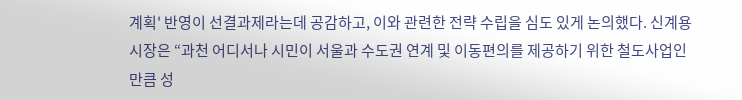계획' 반영이 선결과제라는데 공감하고, 이와 관련한 전략 수립을 심도 있게 논의했다. 신계용 시장은 “과천 어디서나 시민이 서울과 수도권 연계 및 이동편의를 제공하기 위한 철도사업인 만큼 성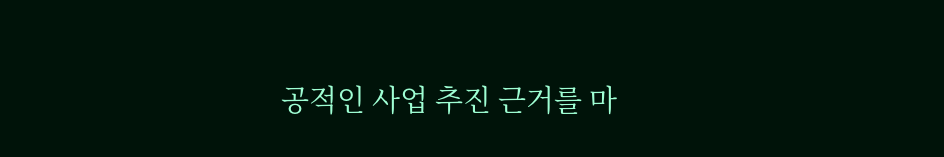공적인 사업 추진 근거를 마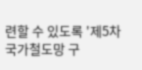련할 수 있도록 '제5차 국가철도망 구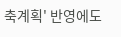축계획' 반영에도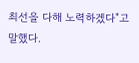최선을 다해 노력하겠다"고 말했다.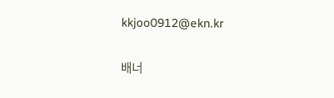kkjoo0912@ekn.kr

배너